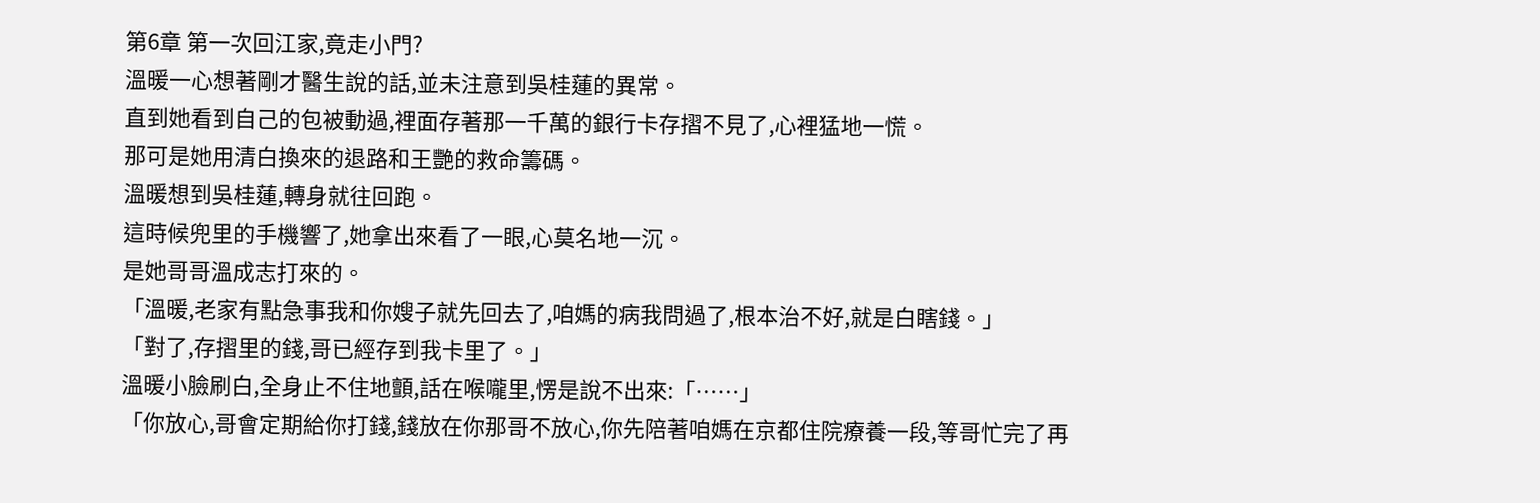第6章 第一次回江家,竟走小門?
溫暖一心想著剛才醫生說的話,並未注意到吳桂蓮的異常。
直到她看到自己的包被動過,裡面存著那一千萬的銀行卡存摺不見了,心裡猛地一慌。
那可是她用清白換來的退路和王艷的救命籌碼。
溫暖想到吳桂蓮,轉身就往回跑。
這時候兜里的手機響了,她拿出來看了一眼,心莫名地一沉。
是她哥哥溫成志打來的。
「溫暖,老家有點急事我和你嫂子就先回去了,咱媽的病我問過了,根本治不好,就是白瞎錢。」
「對了,存摺里的錢,哥已經存到我卡里了。」
溫暖小臉刷白,全身止不住地顫,話在喉嚨里,愣是說不出來:「……」
「你放心,哥會定期給你打錢,錢放在你那哥不放心,你先陪著咱媽在京都住院療養一段,等哥忙完了再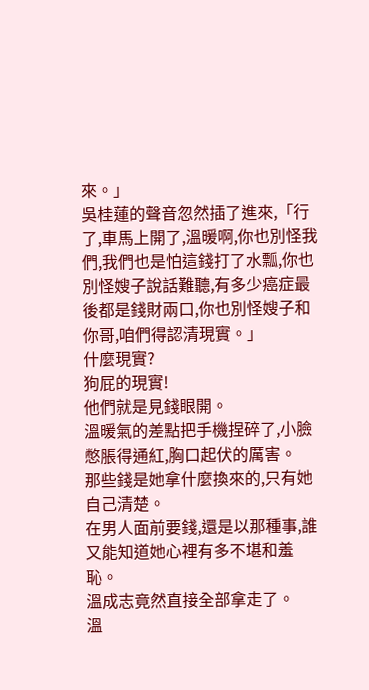來。」
吳桂蓮的聲音忽然插了進來,「行了,車馬上開了,溫暖啊,你也別怪我們,我們也是怕這錢打了水瓢,你也別怪嫂子說話難聽,有多少癌症最後都是錢財兩口,你也別怪嫂子和你哥,咱們得認清現實。」
什麼現實?
狗屁的現實!
他們就是見錢眼開。
溫暖氣的差點把手機捏碎了,小臉憋脹得通紅,胸口起伏的厲害。
那些錢是她拿什麼換來的,只有她自己清楚。
在男人面前要錢,還是以那種事,誰又能知道她心裡有多不堪和羞恥。
溫成志竟然直接全部拿走了。
溫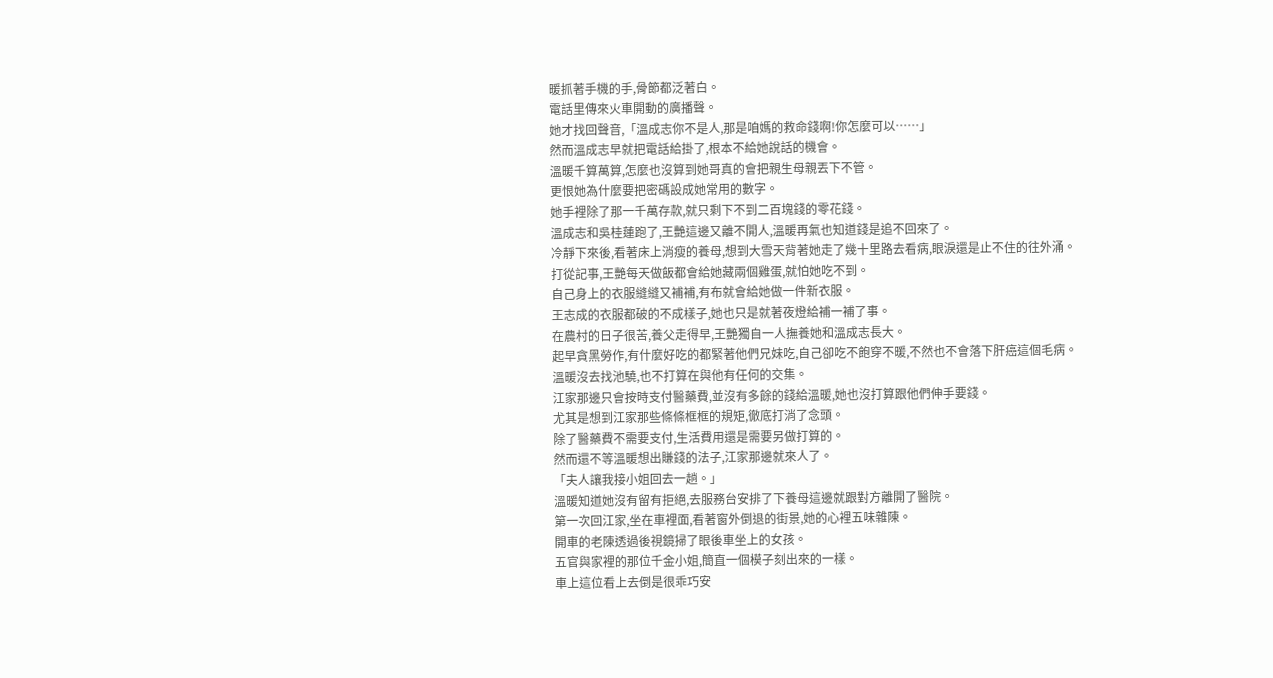暖抓著手機的手,骨節都泛著白。
電話里傳來火車開動的廣播聲。
她才找回聲音,「溫成志你不是人,那是咱媽的救命錢啊!你怎麼可以……」
然而溫成志早就把電話給掛了,根本不給她說話的機會。
溫暖千算萬算,怎麼也沒算到她哥真的會把親生母親丟下不管。
更恨她為什麼要把密碼設成她常用的數字。
她手裡除了那一千萬存款,就只剩下不到二百塊錢的零花錢。
溫成志和吳桂蓮跑了,王艷這邊又離不開人,溫暖再氣也知道錢是追不回來了。
冷靜下來後,看著床上消瘦的養母,想到大雪天背著她走了幾十里路去看病,眼淚還是止不住的往外涌。
打從記事,王艷每天做飯都會給她藏兩個雞蛋,就怕她吃不到。
自己身上的衣服縫縫又補補,有布就會給她做一件新衣服。
王志成的衣服都破的不成樣子,她也只是就著夜燈給補一補了事。
在農村的日子很苦,養父走得早,王艷獨自一人撫養她和溫成志長大。
起早貪黑勞作,有什麼好吃的都緊著他們兄妹吃,自己卻吃不飽穿不暖,不然也不會落下肝癌這個毛病。
溫暖沒去找池驍,也不打算在與他有任何的交集。
江家那邊只會按時支付醫藥費,並沒有多餘的錢給溫暖,她也沒打算跟他們伸手要錢。
尤其是想到江家那些條條框框的規矩,徹底打消了念頭。
除了醫藥費不需要支付,生活費用還是需要另做打算的。
然而還不等溫暖想出賺錢的法子,江家那邊就來人了。
「夫人讓我接小姐回去一趟。」
溫暖知道她沒有留有拒絕,去服務台安排了下養母這邊就跟對方離開了醫院。
第一次回江家,坐在車裡面,看著窗外倒退的街景,她的心裡五味雜陳。
開車的老陳透過後視鏡掃了眼後車坐上的女孩。
五官與家裡的那位千金小姐,簡直一個模子刻出來的一樣。
車上這位看上去倒是很乖巧安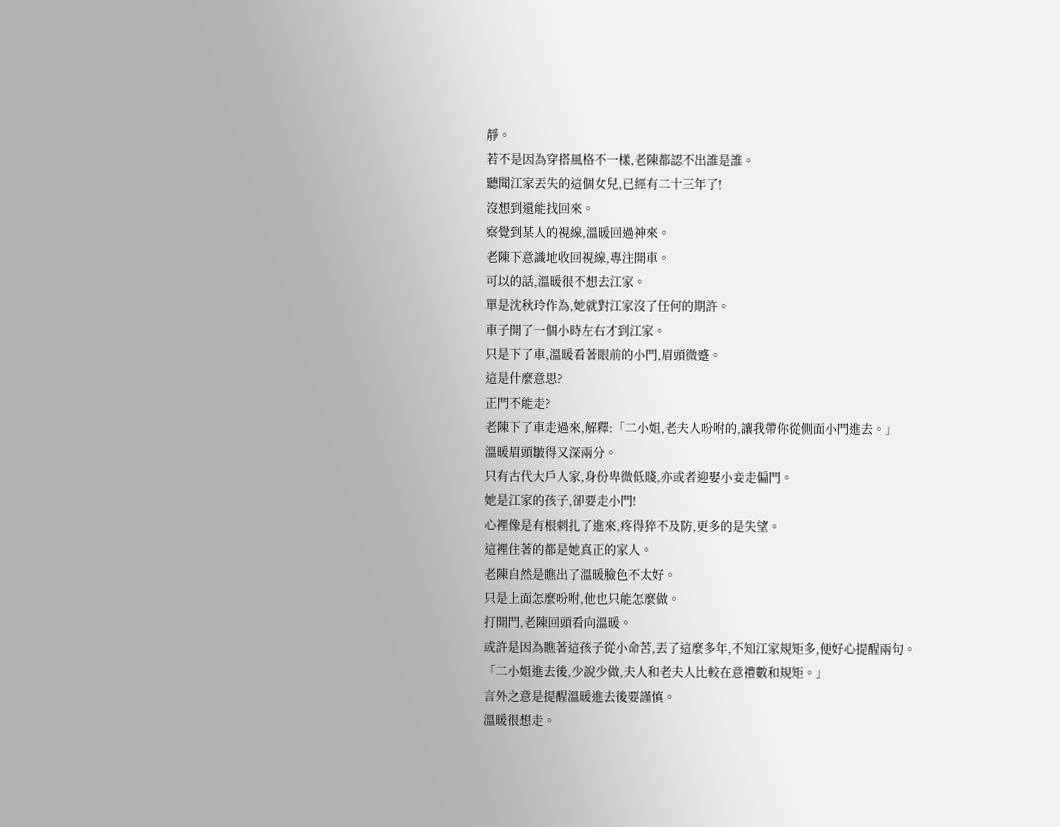靜。
若不是因為穿搭風格不一樣,老陳都認不出誰是誰。
聽聞江家丟失的這個女兒,已經有二十三年了!
沒想到還能找回來。
察覺到某人的視線,溫暖回過神來。
老陳下意識地收回視線,專注開車。
可以的話,溫暖很不想去江家。
單是沈秋玲作為,她就對江家沒了任何的期許。
車子開了一個小時左右才到江家。
只是下了車,溫暖看著眼前的小門,眉頭微蹙。
這是什麼意思?
正門不能走?
老陳下了車走過來,解釋:「二小姐,老夫人吩咐的,讓我帶你從側面小門進去。」
溫暖眉頭皺得又深兩分。
只有古代大戶人家,身份卑微低賤,亦或者迎娶小妾走偏門。
她是江家的孩子,卻要走小門!
心裡像是有根刺扎了進來,疼得猝不及防,更多的是失望。
這裡住著的都是她真正的家人。
老陳自然是瞧出了溫暖臉色不太好。
只是上面怎麼吩咐,他也只能怎麼做。
打開門,老陳回頭看向溫暖。
或許是因為瞧著這孩子從小命苦,丟了這麼多年,不知江家規矩多,便好心提醒兩句。
「二小姐進去後,少說少做,夫人和老夫人比較在意禮數和規矩。」
言外之意是提醒溫暖進去後要謹慎。
溫暖很想走。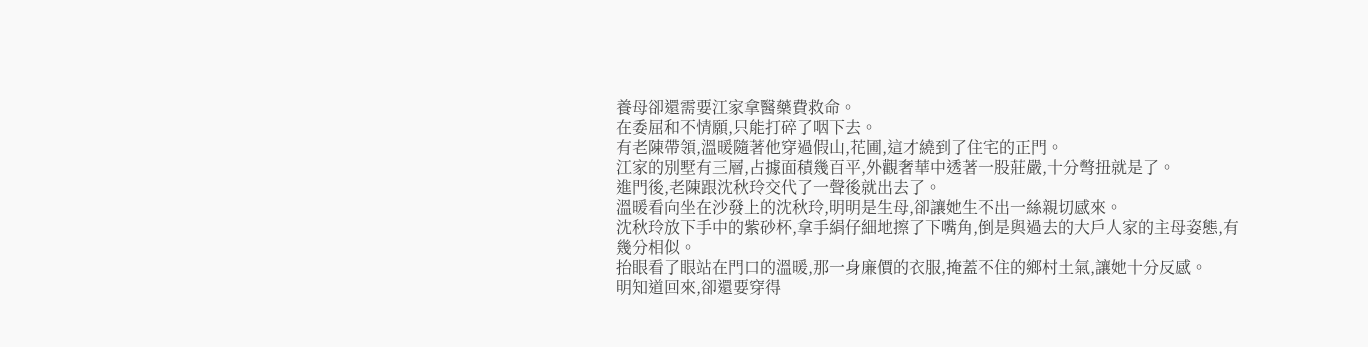養母卻還需要江家拿醫藥費救命。
在委屈和不情願,只能打碎了咽下去。
有老陳帶領,溫暖隨著他穿過假山,花圃,這才繞到了住宅的正門。
江家的別墅有三層,占據面積幾百平,外觀奢華中透著一股莊嚴,十分彆扭就是了。
進門後,老陳跟沈秋玲交代了一聲後就出去了。
溫暖看向坐在沙發上的沈秋玲,明明是生母,卻讓她生不出一絲親切感來。
沈秋玲放下手中的紫砂杯,拿手絹仔細地擦了下嘴角,倒是與過去的大戶人家的主母姿態,有幾分相似。
抬眼看了眼站在門口的溫暖,那一身廉價的衣服,掩蓋不住的鄉村土氣,讓她十分反感。
明知道回來,卻還要穿得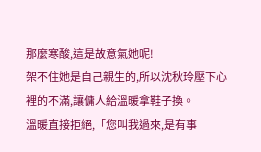那麼寒酸,這是故意氣她呢!
架不住她是自己親生的,所以沈秋玲壓下心裡的不滿,讓傭人給溫暖拿鞋子換。
溫暖直接拒絕,「您叫我過來,是有事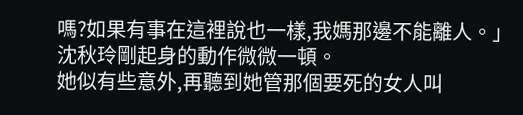嗎?如果有事在這裡說也一樣,我媽那邊不能離人。」
沈秋玲剛起身的動作微微一頓。
她似有些意外,再聽到她管那個要死的女人叫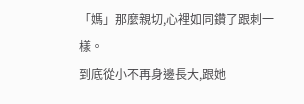「媽」那麼親切,心裡如同鑽了跟刺一樣。
到底從小不再身邊長大,跟她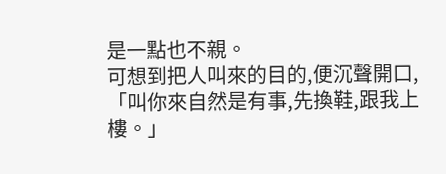是一點也不親。
可想到把人叫來的目的,便沉聲開口,「叫你來自然是有事,先換鞋,跟我上樓。」